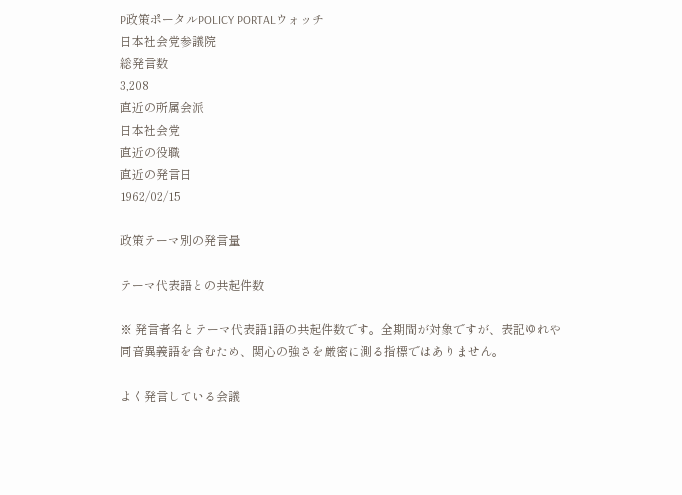P政策ポータルPOLICY PORTALウォッチ
日本社会党参議院
総発言数
3,208
直近の所属会派
日本社会党
直近の役職
直近の発言日
1962/02/15

政策テーマ別の発言量

テーマ代表語との共起件数

※ 発言者名とテーマ代表語1語の共起件数です。全期間が対象ですが、表記ゆれや 同音異義語を含むため、関心の強さを厳密に測る指標ではありません。

よく発言している会議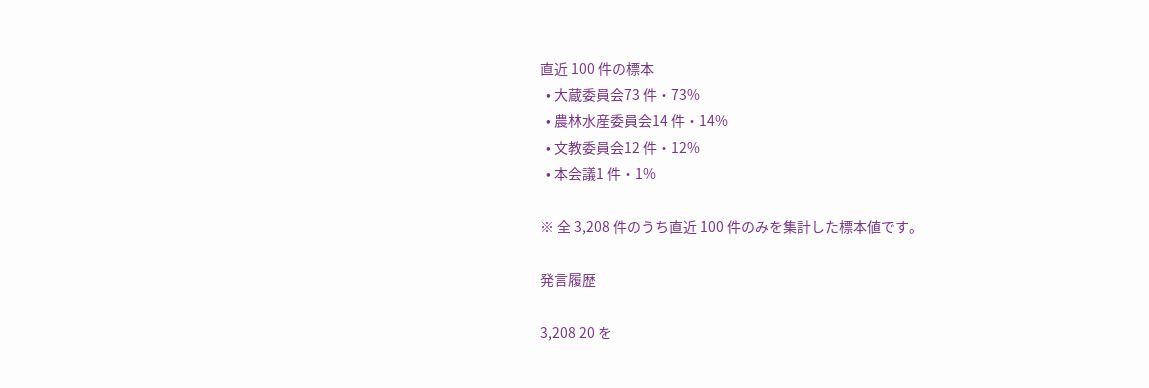直近 100 件の標本
  • 大蔵委員会73 件・73%
  • 農林水産委員会14 件・14%
  • 文教委員会12 件・12%
  • 本会議1 件・1%

※ 全 3,208 件のうち直近 100 件のみを集計した標本値です。

発言履歴

3,208 20 を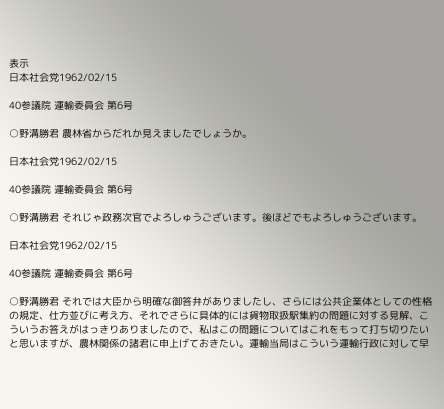表示
日本社会党1962/02/15

40参議院 運輸委員会 第6号

○野溝勝君 農林省からだれか見えましたでしょうか。

日本社会党1962/02/15

40参議院 運輸委員会 第6号

○野溝勝君 それじゃ政務次官でよろしゅうございます。後ほどでもよろしゅうございます。

日本社会党1962/02/15

40参議院 運輸委員会 第6号

○野溝勝君 それでは大臣から明確な御答弁がありましたし、さらには公共企業体としての性格の規定、仕方並びに考え方、それでさらに具体的には貨物取扱駅集約の問題に対する見解、こういうお答えがはっきりありましたので、私はこの問題についてはこれをもって打ち切りたいと思いますが、農林関係の諸君に申上げておきたい。運輸当局はこういう運輸行政に対して早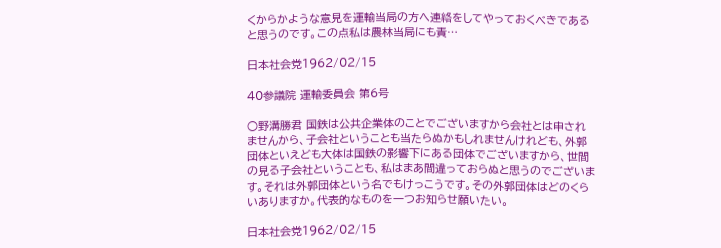くからかような意見を運輸当局の方へ連絡をしてやっておくべきであると思うのです。この点私は農林当局にも責…

日本社会党1962/02/15

40参議院 運輸委員会 第6号

○野溝勝君 国鉄は公共企業体のことでございますから会社とは申されませんから、子会社ということも当たらぬかもしれませんけれども、外郭団体といえども大体は国鉄の影響下にある団体でございますから、世間の見る子会社ということも、私はまあ間違っておらぬと思うのでございます。それは外郭団体という名でもけっこうです。その外郭団体はどのくらいありますか。代表的なものを一つお知らせ願いたい。

日本社会党1962/02/15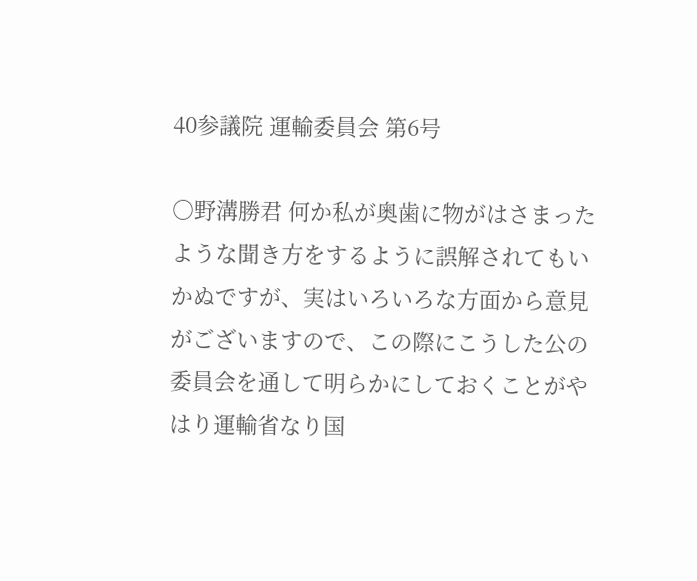40参議院 運輸委員会 第6号

○野溝勝君 何か私が奥歯に物がはさまったような聞き方をするように誤解されてもいかぬですが、実はいろいろな方面から意見がございますので、この際にこうした公の委員会を通して明らかにしておくことがやはり運輸省なり国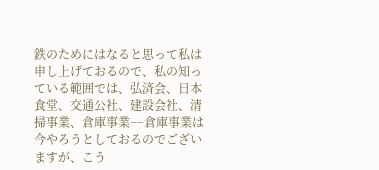鉄のためにはなると思って私は申し上げておるので、私の知っている範囲では、弘済会、日本食堂、交通公社、建設会社、清掃事業、倉庫事業−−倉庫事業は今やろうとしておるのでございますが、こう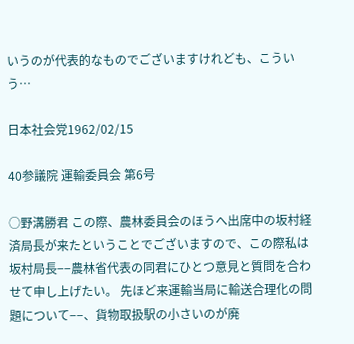いうのが代表的なものでございますけれども、こういう…

日本社会党1962/02/15

40参議院 運輸委員会 第6号

○野溝勝君 この際、農林委員会のほうへ出席中の坂村経済局長が来たということでございますので、この際私は坂村局長−−農林省代表の同君にひとつ意見と質問を合わせて申し上げたい。 先ほど来運輸当局に輸送合理化の問題について−−、貨物取扱駅の小さいのが廃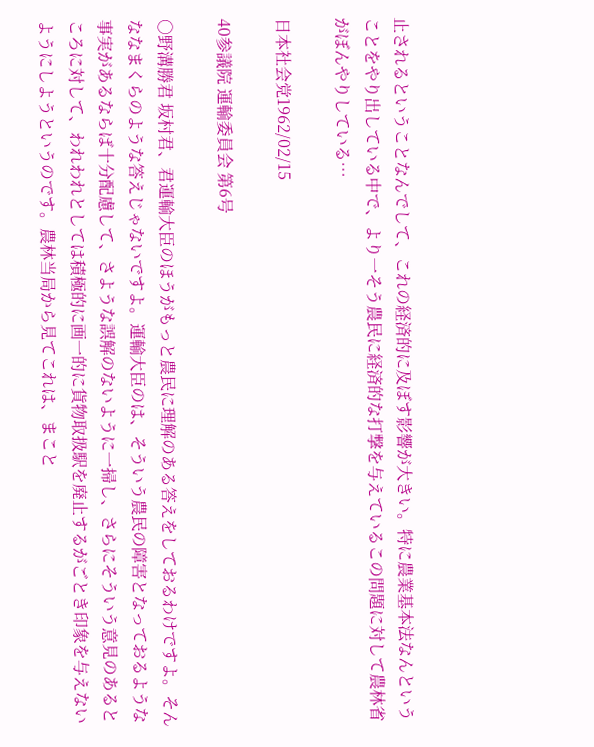止されるということなんでして、これの経済的に及ぼす影響が大きい。特に農業基本法なんということをやり出している中で、より一そう農民に経済的な打撃を与えているこの問題に対して農林省がぼんやりしている…

日本社会党1962/02/15

40参議院 運輸委員会 第6号

○野溝勝君 坂村君、君運輸大臣のほうがもっと農民に理解のある答えをしておるわけですよ。そんななまくらのような答えじゃないですよ。運輸大臣のは、そういう農民の障害となっておるような事実があるならば十分配慮して、さような誤解のないように一掃し、さらにそういう意見のあるところに対して、われわれとしては積極的に画一的に貨物取扱駅を廃止するがごとき印象を与えないようにしようというのです。農林当局から見てこれは、まこと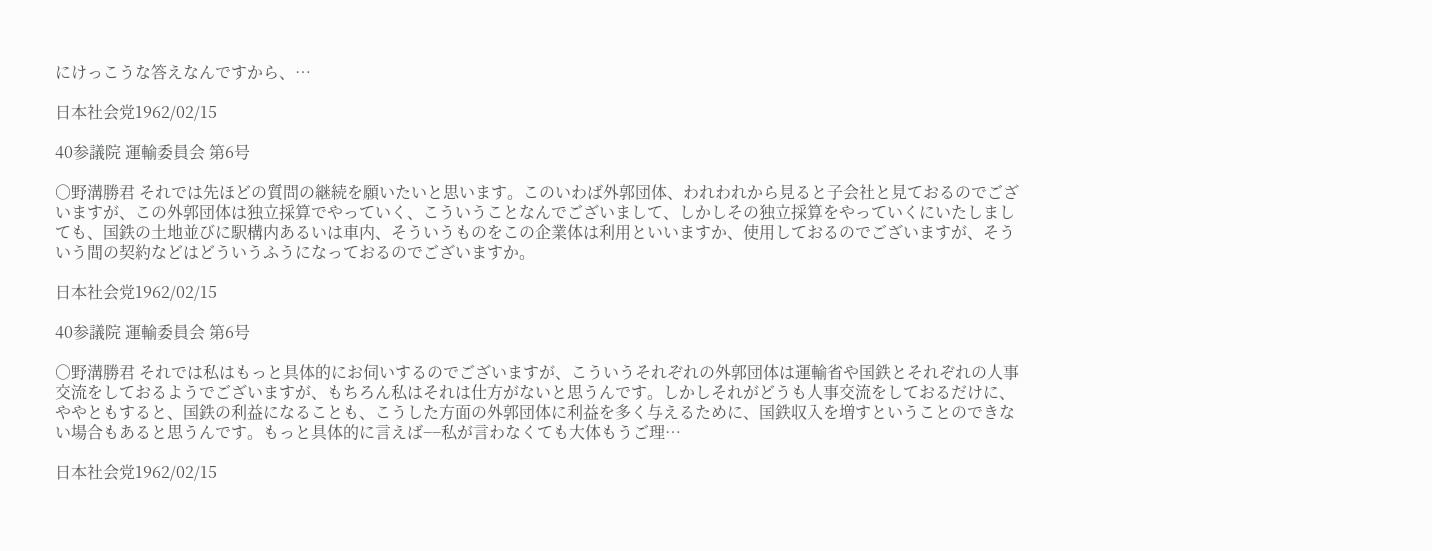にけっこうな答えなんですから、…

日本社会党1962/02/15

40参議院 運輸委員会 第6号

○野溝勝君 それでは先ほどの質問の継続を願いたいと思います。このいわば外郭団体、われわれから見ると子会社と見ておるのでございますが、この外郭団体は独立採算でやっていく、こういうことなんでございまして、しかしその独立採算をやっていくにいたしましても、国鉄の土地並びに駅構内あるいは車内、そういうものをこの企業体は利用といいますか、使用しておるのでございますが、そういう間の契約などはどういうふうになっておるのでございますか。

日本社会党1962/02/15

40参議院 運輸委員会 第6号

○野溝勝君 それでは私はもっと具体的にお伺いするのでございますが、こういうそれぞれの外郭団体は運輸省や国鉄とそれぞれの人事交流をしておるようでございますが、もちろん私はそれは仕方がないと思うんです。しかしそれがどうも人事交流をしておるだけに、ややともすると、国鉄の利益になることも、こうした方面の外郭団体に利益を多く与えるために、国鉄収入を増すということのできない場合もあると思うんです。もっと具体的に言えば−−私が言わなくても大体もうご理…

日本社会党1962/02/15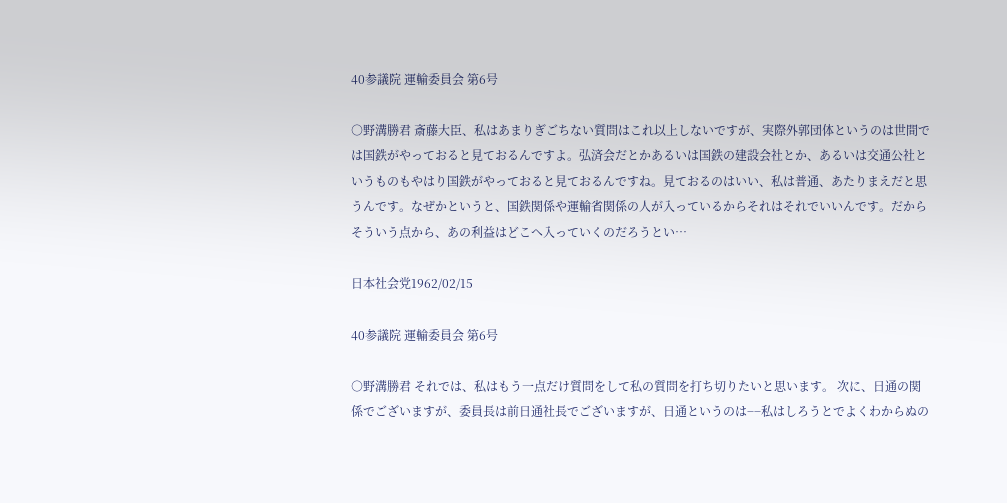40参議院 運輸委員会 第6号

○野溝勝君 斎藤大臣、私はあまりぎごちない質問はこれ以上しないですが、実際外郭団体というのは世間では国鉄がやっておると見ておるんですよ。弘済会だとかあるいは国鉄の建設会社とか、あるいは交通公社というものもやはり国鉄がやっておると見ておるんですね。見ておるのはいい、私は普通、あたりまえだと思うんです。なぜかというと、国鉄関係や運輸省関係の人が入っているからそれはそれでいいんです。だからそういう点から、あの利益はどこへ入っていくのだろうとい…

日本社会党1962/02/15

40参議院 運輸委員会 第6号

○野溝勝君 それでは、私はもう一点だけ質問をして私の質問を打ち切りたいと思います。 次に、日通の関係でございますが、委員長は前日通社長でございますが、日通というのは−−私はしろうとでよくわからぬの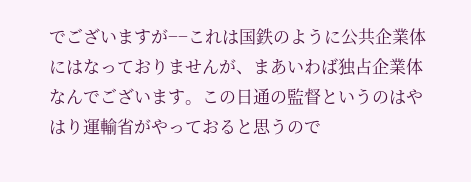でございますが−−これは国鉄のように公共企業体にはなっておりませんが、まあいわば独占企業体なんでございます。この日通の監督というのはやはり運輸省がやっておると思うので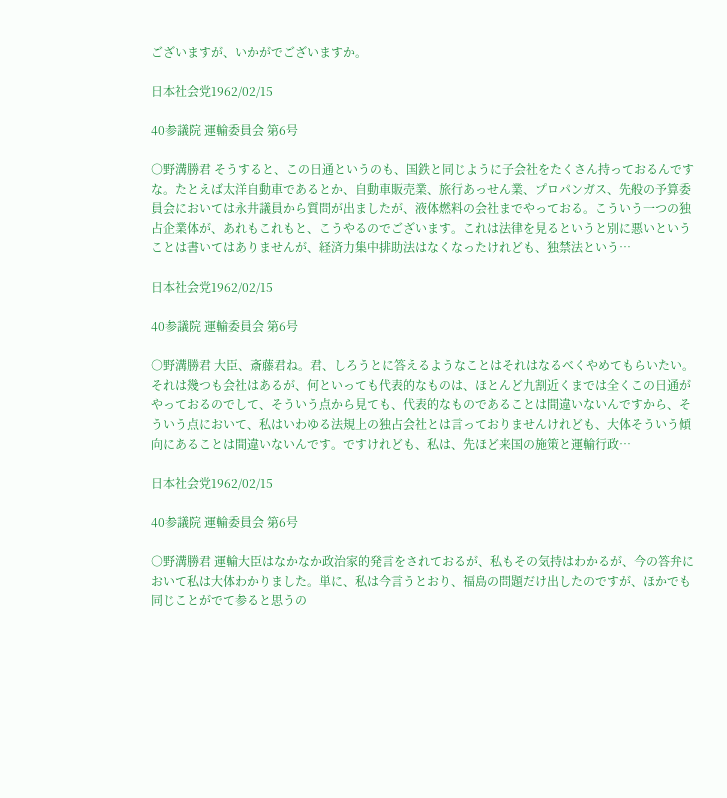ございますが、いかがでございますか。

日本社会党1962/02/15

40参議院 運輸委員会 第6号

○野溝勝君 そうすると、この日通というのも、国鉄と同じように子会社をたくさん持っておるんですな。たとえば太洋自動車であるとか、自動車販売業、旅行あっせん業、プロパンガス、先般の予算委員会においては永井議員から質問が出ましたが、液体燃料の会社までやっておる。こういう一つの独占企業体が、あれもこれもと、こうやるのでございます。これは法律を見るというと別に悪いということは書いてはありませんが、経済力集中排助法はなくなったけれども、独禁法という…

日本社会党1962/02/15

40参議院 運輸委員会 第6号

○野溝勝君 大臣、斎藤君ね。君、しろうとに答えるようなことはそれはなるべくやめてもらいたい。それは幾つも会社はあるが、何といっても代表的なものは、ほとんど九割近くまでは全くこの日通がやっておるのでして、そういう点から見ても、代表的なものであることは間違いないんですから、そういう点において、私はいわゆる法規上の独占会社とは言っておりませんけれども、大体そういう傾向にあることは間違いないんです。ですけれども、私は、先ほど来国の施策と運輸行政…

日本社会党1962/02/15

40参議院 運輸委員会 第6号

○野溝勝君 運輸大臣はなかなか政治家的発言をされておるが、私もその気持はわかるが、今の答弁において私は大体わかりました。単に、私は今言うとおり、福島の問題だけ出したのですが、ほかでも同じことがでて参ると思うの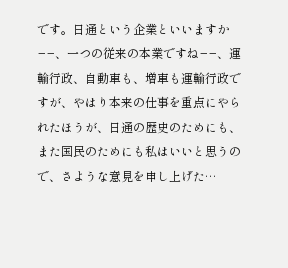です。日通という企業といいますか−−、一つの従来の本業ですね−−、運輸行政、自動車も、増車も運輸行政ですが、やはり本来の仕事を重点にやられたほうが、日通の歴史のためにも、また国民のためにも私はいいと思うので、さような意見を申し上げた…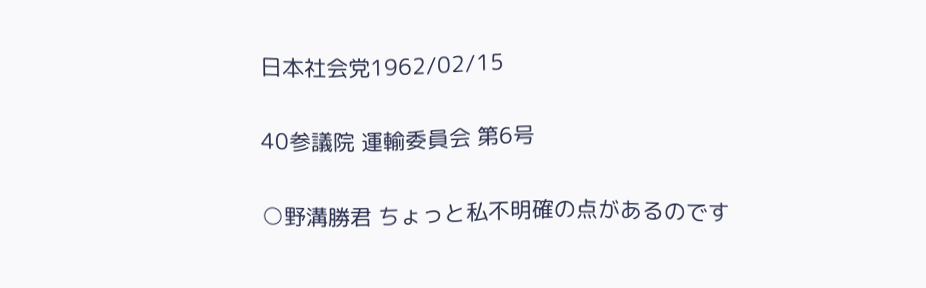日本社会党1962/02/15

40参議院 運輸委員会 第6号

○野溝勝君 ちょっと私不明確の点があるのです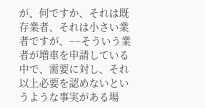が、何ですか、それは既存業者、それは小さい業者ですが、−−そういう業者が増車を申請している中で、需要に対し、それ以上必要を認めないというような事実がある場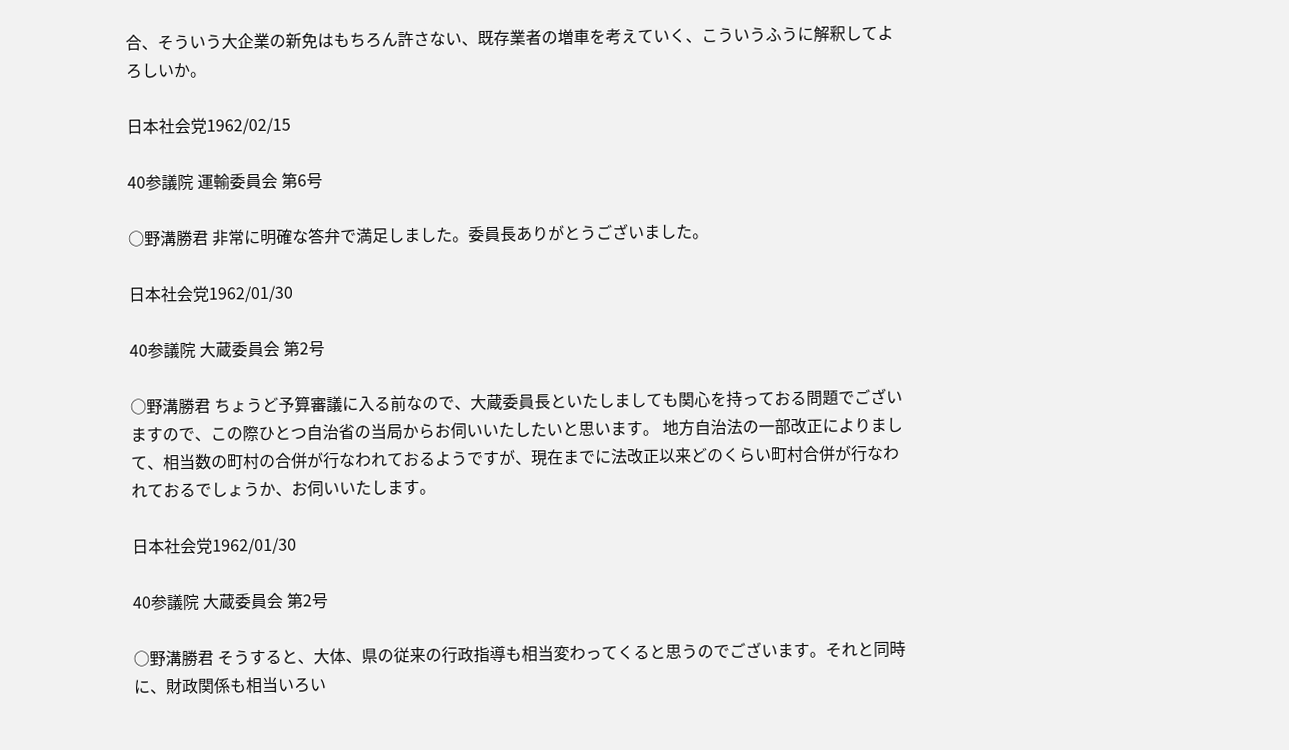合、そういう大企業の新免はもちろん許さない、既存業者の増車を考えていく、こういうふうに解釈してよろしいか。

日本社会党1962/02/15

40参議院 運輸委員会 第6号

○野溝勝君 非常に明確な答弁で満足しました。委員長ありがとうございました。

日本社会党1962/01/30

40参議院 大蔵委員会 第2号

○野溝勝君 ちょうど予算審議に入る前なので、大蔵委員長といたしましても関心を持っておる問題でございますので、この際ひとつ自治省の当局からお伺いいたしたいと思います。 地方自治法の一部改正によりまして、相当数の町村の合併が行なわれておるようですが、現在までに法改正以来どのくらい町村合併が行なわれておるでしょうか、お伺いいたします。

日本社会党1962/01/30

40参議院 大蔵委員会 第2号

○野溝勝君 そうすると、大体、県の従来の行政指導も相当変わってくると思うのでございます。それと同時に、財政関係も相当いろい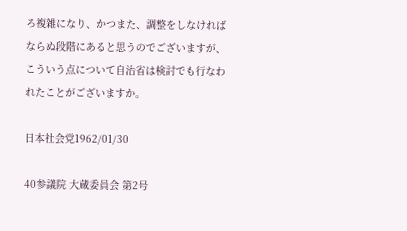ろ複雑になり、かつまた、調整をしなければならぬ段階にあると思うのでございますが、こういう点について自治省は検討でも行なわれたことがございますか。

日本社会党1962/01/30

40参議院 大蔵委員会 第2号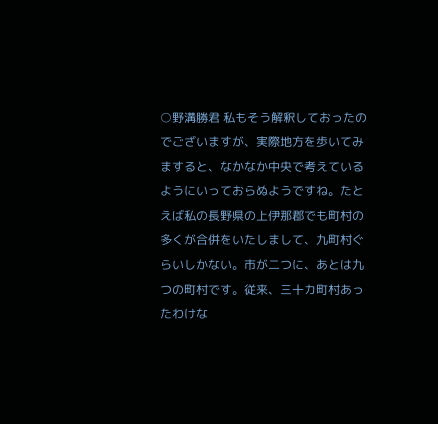○野溝勝君 私もそう解釈しておったのでございますが、実際地方を歩いてみますると、なかなか中央で考えているようにいっておらぬようですね。たとえば私の長野県の上伊那郡でも町村の多くが合併をいたしまして、九町村ぐらいしかない。市が二つに、あとは九つの町村です。従来、三十カ町村あったわけな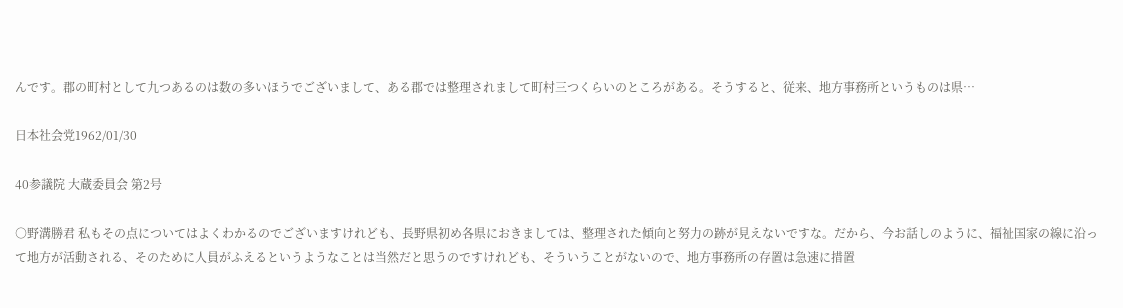んです。郡の町村として九つあるのは数の多いほうでございまして、ある郡では整理されまして町村三つくらいのところがある。そうすると、従来、地方事務所というものは県…

日本社会党1962/01/30

40参議院 大蔵委員会 第2号

○野溝勝君 私もその点についてはよくわかるのでございますけれども、長野県初め各県におきましては、整理された傾向と努力の跡が見えないですな。だから、今お話しのように、福祉国家の線に沿って地方が活動される、そのために人員がふえるというようなことは当然だと思うのですけれども、そういうことがないので、地方事務所の存置は急速に措置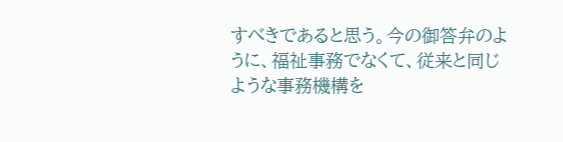すべきであると思う。今の御答弁のように、福祉事務でなくて、従来と同じような事務機構を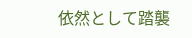依然として踏襲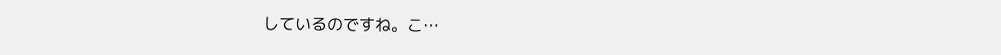しているのですね。こ…